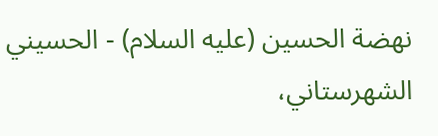نهضة الحسين (عليه السلام) - الحسيني الشهرستاني،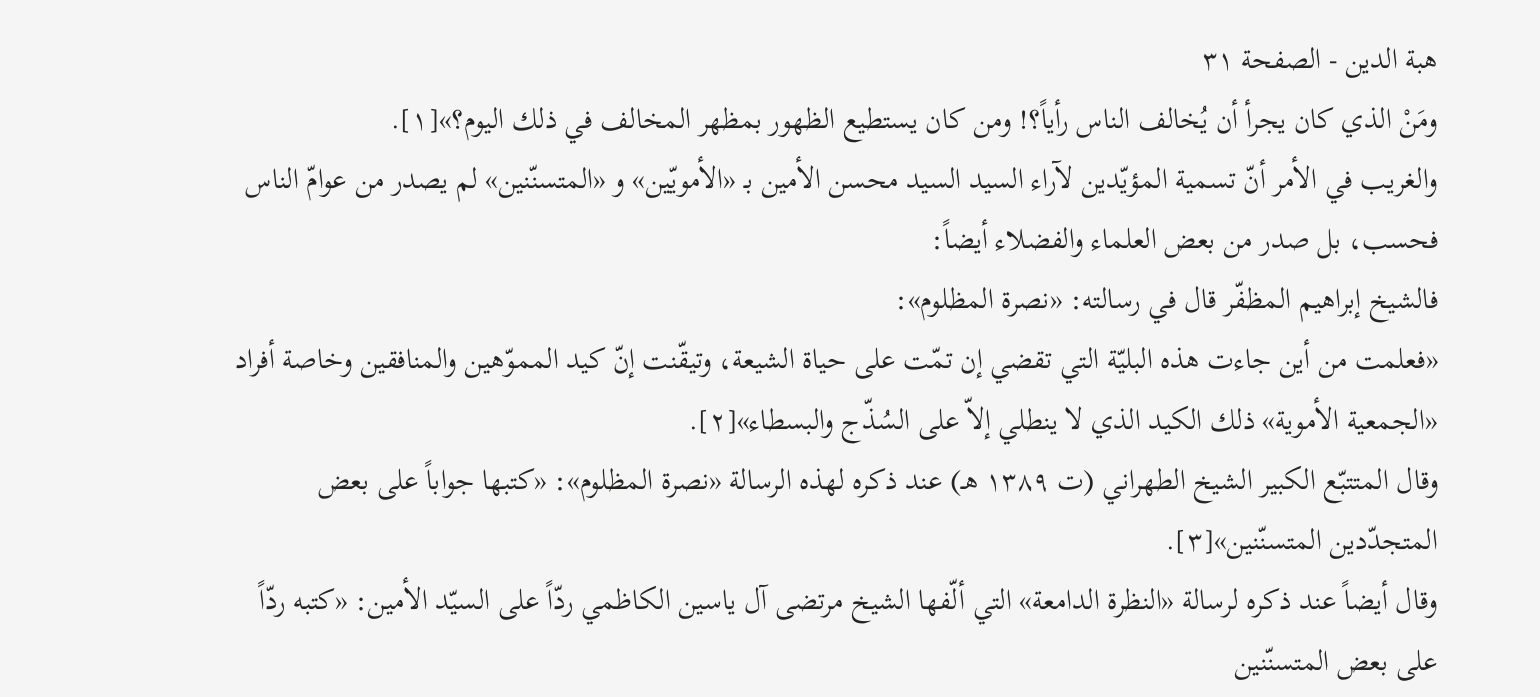هبة الدين - الصفحة ٣١
ومَنْ الذي كان يجرأ أن يُخالف الناس رأياً؟! ومن كان يستطيع الظهور بمظهر المخالف في ذلك اليوم؟»[١].
والغريب في الأمر أنّ تسمية المؤيّدين لآراء السيد السيد محسن الأمين بـ «الأمويّين» و «المتسنّنين» لم يصدر من عوامّ الناس فحسب، بل صدر من بعض العلماء والفضلاء أيضاً:
فالشيخ إبراهيم المظفّر قال في رسالته: «نصرة المظلوم»:
«فعلمت من أين جاءت هذه البليّة التي تقضي إن تمّت على حياة الشيعة، وتيقّنت إنّ كيد المموّهين والمنافقين وخاصة أفراد «الجمعية الأموية» ذلك الكيد الذي لا ينطلي إلاّ على السُذّج والبسطاء»[٢].
وقال المتتبّع الكبير الشيخ الطهراني (ت ١٣٨٩ هـ) عند ذكره لهذه الرسالة «نصرة المظلوم»: «كتبها جواباً على بعض المتجدّدين المتسنّنين»[٣].
وقال أيضاً عند ذكره لرسالة «النظرة الدامعة» التي ألّفها الشيخ مرتضى آل ياسين الكاظمي ردّاً على السيّد الأمين: «كتبه ردّاً على بعض المتسنّنين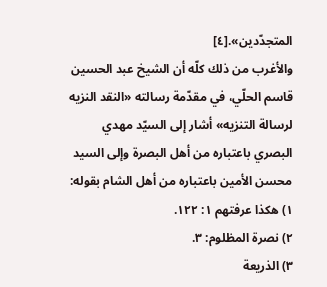المتجدّدين».[٤]
والأغرب من ذلك كلّه أن الشيخ عبد الحسين قاسم الحلّي، في مقدّمة رسالته «النقد النزيه لرسالة التنزيه» أشار إلى السيّد مهدي البصري باعتباره من أهل البصرة وإلى السيد محسن الأمين باعتباره من أهل الشام بقوله:
١) هكذا عرفتهم ١: ١٢٢.
٢) نصرة المظلوم: ٣.
٣) الذريعة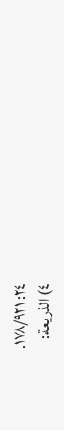٢٤: ١٧٨/٩٢١.
٤) الذريعة: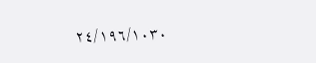٢٤/١٩٦/١٠٣٠